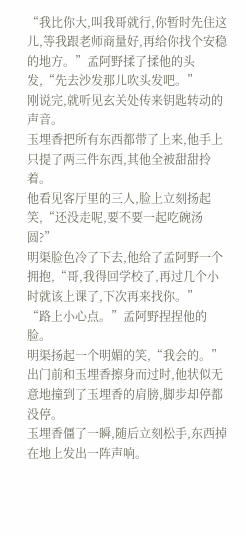“我比你大,叫我哥就行,你暂时先住这儿,等我跟老师商量好,再给你找个安稳的地方。”孟阿野揉了揉他的头发,“先去沙发那儿吹头发吧。”
刚说完,就听见玄关处传来钥匙转动的声音。
玉埋香把所有东西都带了上来,他手上只提了两三件东西,其他全被甜甜拎着。
他看见客厅里的三人,脸上立刻扬起笑,“还没走呢,要不要一起吃碗汤圆?”
明渠脸色冷了下去,他给了孟阿野一个拥抱,“哥,我得回学校了,再过几个小时就该上课了,下次再来找你。”
“路上小心点。”孟阿野捏捏他的脸。
明渠扬起一个明媚的笑,“我会的。”
出门前和玉埋香擦身而过时,他状似无意地撞到了玉埋香的肩膀,脚步却停都没停。
玉埋香僵了一瞬,随后立刻松手,东西掉在地上发出一阵声响。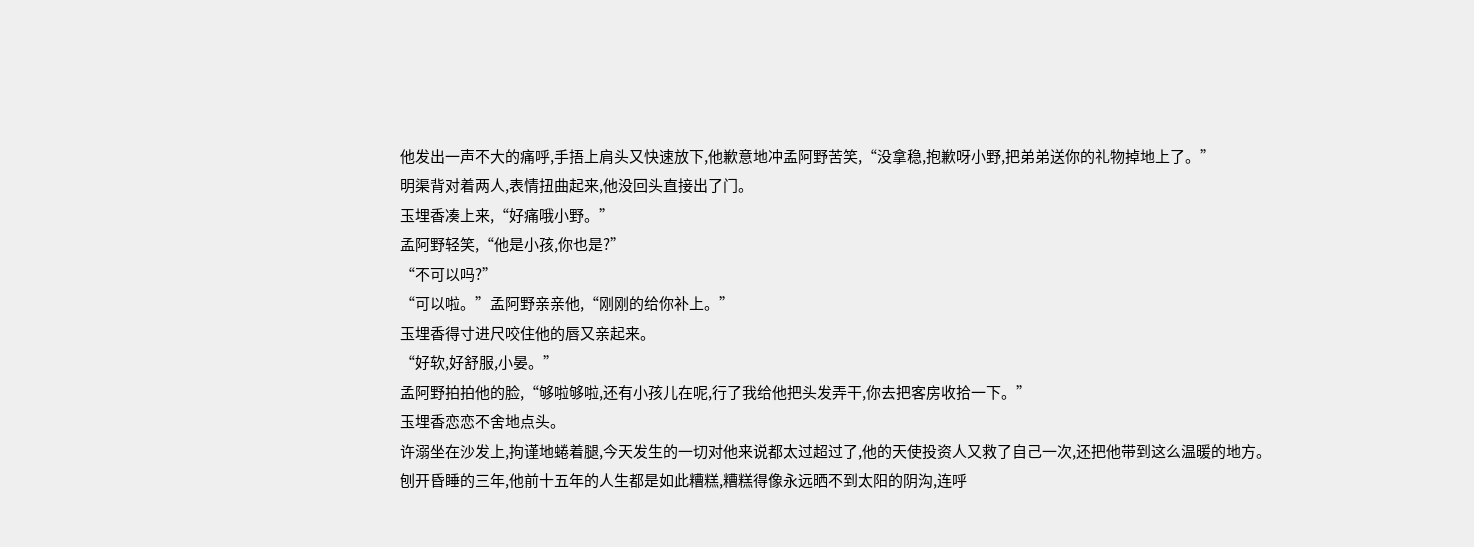他发出一声不大的痛呼,手捂上肩头又快速放下,他歉意地冲孟阿野苦笑,“没拿稳,抱歉呀小野,把弟弟送你的礼物掉地上了。”
明渠背对着两人,表情扭曲起来,他没回头直接出了门。
玉埋香凑上来,“好痛哦小野。”
孟阿野轻笑,“他是小孩,你也是?”
“不可以吗?”
“可以啦。”孟阿野亲亲他,“刚刚的给你补上。”
玉埋香得寸进尺咬住他的唇又亲起来。
“好软,好舒服,小晏。”
孟阿野拍拍他的脸,“够啦够啦,还有小孩儿在呢,行了我给他把头发弄干,你去把客房收拾一下。”
玉埋香恋恋不舍地点头。
许溺坐在沙发上,拘谨地蜷着腿,今天发生的一切对他来说都太过超过了,他的天使投资人又救了自己一次,还把他带到这么温暖的地方。
刨开昏睡的三年,他前十五年的人生都是如此糟糕,糟糕得像永远晒不到太阳的阴沟,连呼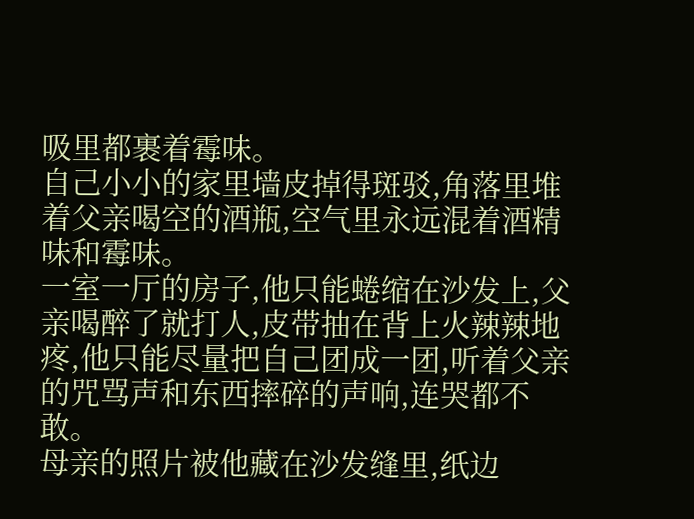吸里都裹着霉味。
自己小小的家里墙皮掉得斑驳,角落里堆着父亲喝空的酒瓶,空气里永远混着酒精味和霉味。
一室一厅的房子,他只能蜷缩在沙发上,父亲喝醉了就打人,皮带抽在背上火辣辣地疼,他只能尽量把自己团成一团,听着父亲的咒骂声和东西摔碎的声响,连哭都不敢。
母亲的照片被他藏在沙发缝里,纸边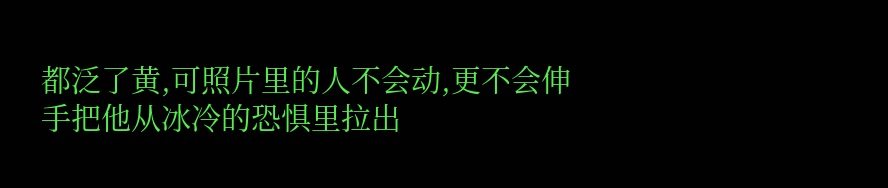都泛了黄,可照片里的人不会动,更不会伸手把他从冰冷的恐惧里拉出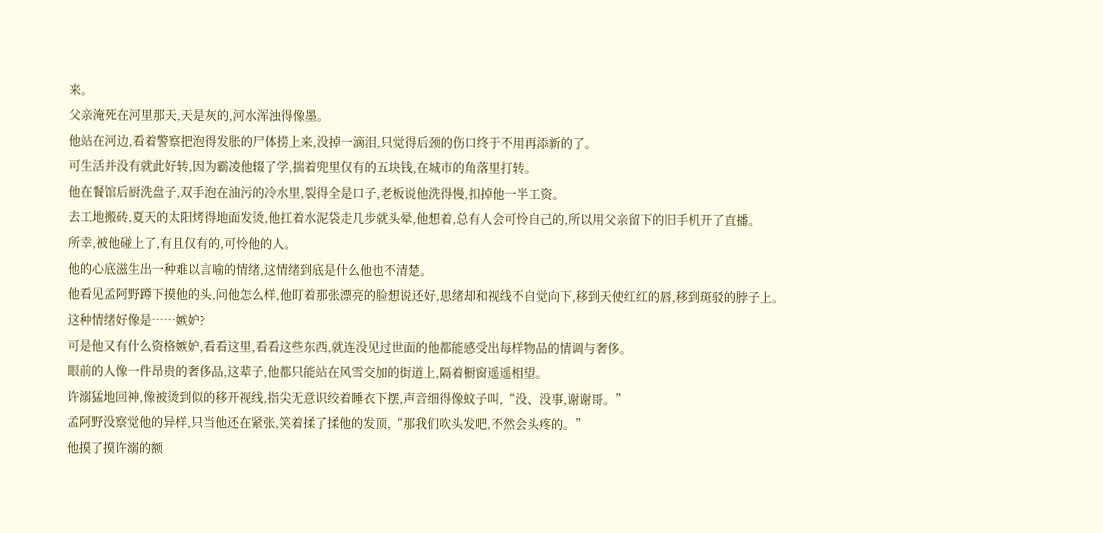来。
父亲淹死在河里那天,天是灰的,河水浑浊得像墨。
他站在河边,看着警察把泡得发胀的尸体捞上来,没掉一滴泪,只觉得后颈的伤口终于不用再添新的了。
可生活并没有就此好转,因为霸凌他辍了学,揣着兜里仅有的五块钱,在城市的角落里打转。
他在餐馆后厨洗盘子,双手泡在油污的冷水里,裂得全是口子,老板说他洗得慢,扣掉他一半工资。
去工地搬砖,夏天的太阳烤得地面发烫,他扛着水泥袋走几步就头晕,他想着,总有人会可怜自己的,所以用父亲留下的旧手机开了直播。
所幸,被他碰上了,有且仅有的,可怜他的人。
他的心底滋生出一种难以言喻的情绪,这情绪到底是什么他也不清楚。
他看见孟阿野蹲下摸他的头,问他怎么样,他盯着那张漂亮的脸想说还好,思绪却和视线不自觉向下,移到天使红红的唇,移到斑驳的脖子上。
这种情绪好像是……嫉妒?
可是他又有什么资格嫉妒,看看这里,看看这些东西,就连没见过世面的他都能感受出每样物品的情调与奢侈。
眼前的人像一件昂贵的奢侈品,这辈子,他都只能站在风雪交加的街道上,隔着橱窗遥遥相望。
许溺猛地回神,像被烫到似的移开视线,指尖无意识绞着睡衣下摆,声音细得像蚊子叫,“没、没事,谢谢哥。”
孟阿野没察觉他的异样,只当他还在紧张,笑着揉了揉他的发顶,“那我们吹头发吧,不然会头疼的。”
他摸了摸许溺的额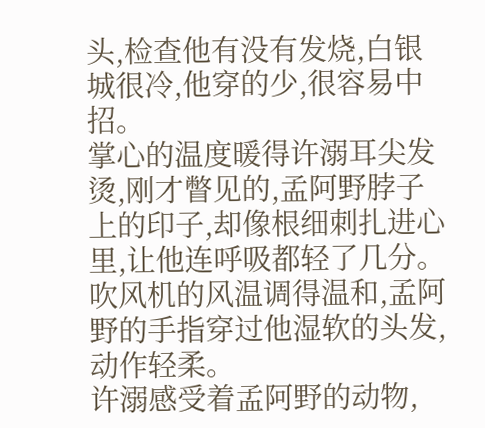头,检查他有没有发烧,白银城很冷,他穿的少,很容易中招。
掌心的温度暖得许溺耳尖发烫,刚才瞥见的,孟阿野脖子上的印子,却像根细刺扎进心里,让他连呼吸都轻了几分。
吹风机的风温调得温和,孟阿野的手指穿过他湿软的头发,动作轻柔。
许溺感受着孟阿野的动物,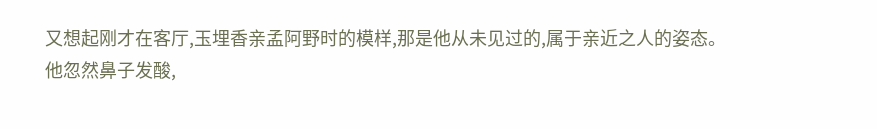又想起刚才在客厅,玉埋香亲孟阿野时的模样,那是他从未见过的,属于亲近之人的姿态。
他忽然鼻子发酸,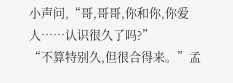小声问,“哥,哥哥,你和你,你爱人……认识很久了吗?”
“不算特别久,但很合得来。”孟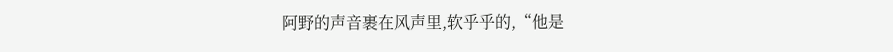阿野的声音裹在风声里,软乎乎的,“他是